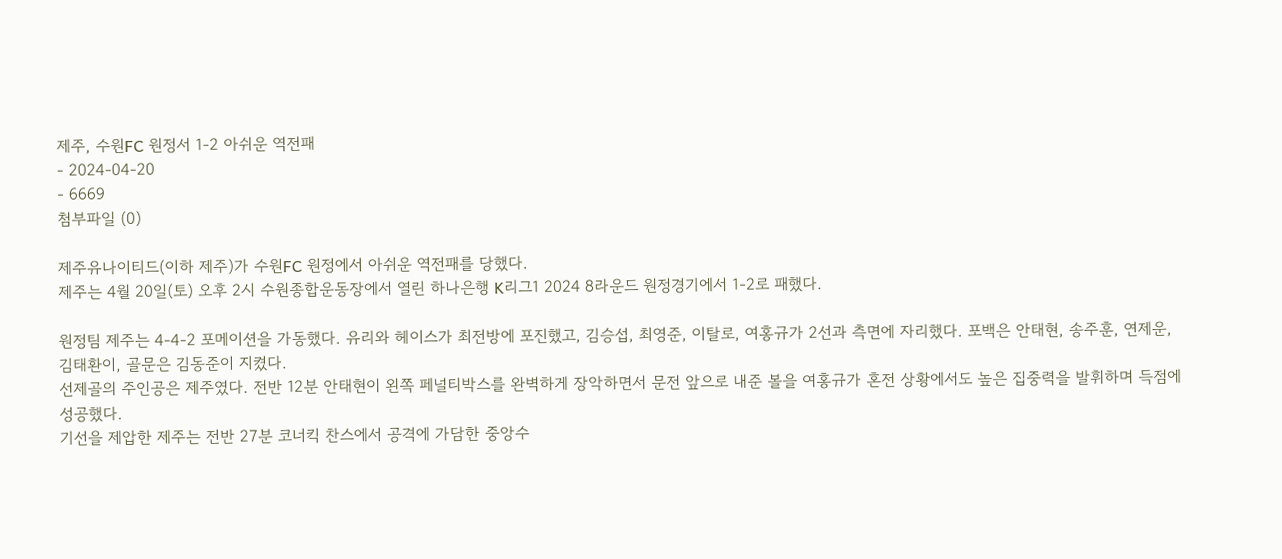제주, 수원FC 원정서 1-2 아쉬운 역전패
- 2024-04-20
- 6669
첨부파일 (0)

제주유나이티드(이하 제주)가 수원FC 원정에서 아쉬운 역전패를 당했다.
제주는 4월 20일(토) 오후 2시 수원종합운동장에서 열린 하나은행 K리그1 2024 8라운드 원정경기에서 1-2로 패했다.

원정팀 제주는 4-4-2 포메이션을 가동했다. 유리와 헤이스가 최전방에 포진했고, 김승섭, 최영준, 이탈로, 여홍규가 2선과 측면에 자리했다. 포백은 안태현, 송주훈, 연제운, 김태환이, 골문은 김동준이 지켰다.
선제골의 주인공은 제주였다. 전반 12분 안태현이 왼쪽 페널티박스를 완벽하게 장악하면서 문전 앞으로 내준 볼을 여홍규가 혼전 상황에서도 높은 집중력을 발휘하며 득점에 성공했다.
기선을 제압한 제주는 전반 27분 코너킥 찬스에서 공격에 가담한 중앙수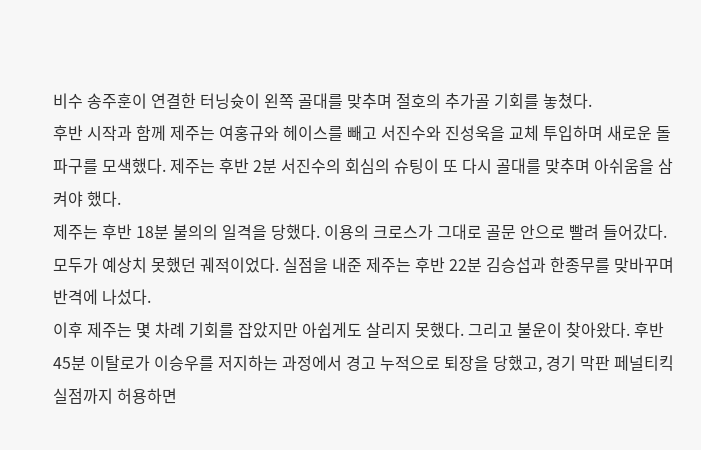비수 송주훈이 연결한 터닝슛이 왼쪽 골대를 맞추며 절호의 추가골 기회를 놓쳤다.
후반 시작과 함께 제주는 여홍규와 헤이스를 빼고 서진수와 진성욱을 교체 투입하며 새로운 돌파구를 모색했다. 제주는 후반 2분 서진수의 회심의 슈팅이 또 다시 골대를 맞추며 아쉬움을 삼켜야 했다.
제주는 후반 18분 불의의 일격을 당했다. 이용의 크로스가 그대로 골문 안으로 빨려 들어갔다. 모두가 예상치 못했던 궤적이었다. 실점을 내준 제주는 후반 22분 김승섭과 한종무를 맞바꾸며 반격에 나섰다.
이후 제주는 몇 차례 기회를 잡았지만 아쉽게도 살리지 못했다. 그리고 불운이 찾아왔다. 후반 45분 이탈로가 이승우를 저지하는 과정에서 경고 누적으로 퇴장을 당했고, 경기 막판 페널티킥 실점까지 허용하면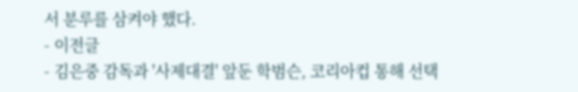서 분루를 삼켜야 했다.
- 이전글
- 김은중 감독과 '사제대결' 앞둔 학범슨, 코리아컵 통해 선택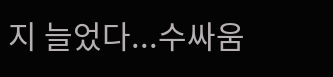지 늘었다...수싸움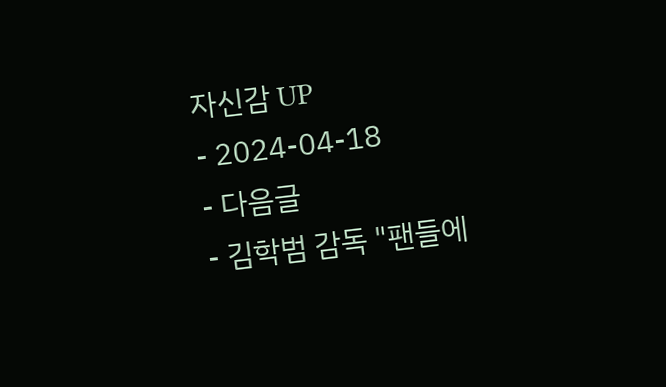자신감 UP
- 2024-04-18
- 다음글
- 김학범 감독 "팬들에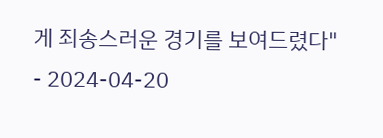게 죄송스러운 경기를 보여드렸다"
- 2024-04-20